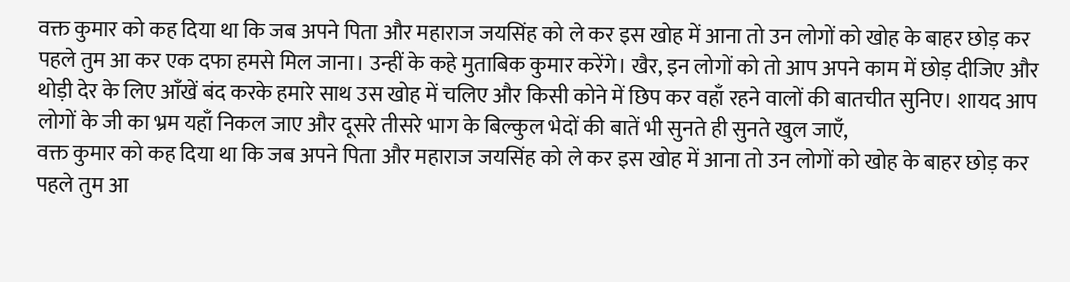वक्त कुमार को कह दिया था कि जब अपने पिता और महाराज जयसिंह को ले कर इस खोह में आना तो उन लोगों को खोह के बाहर छोड़ कर पहले तुम आ कर एक दफा हमसे मिल जाना। उन्हीं के कहे मुताबिक कुमार करेंगे। खैर, इन लोगों को तो आप अपने काम में छोड़ दीजिए और थोड़ी देर के लिए आँखें बंद करके हमारे साथ उस खोह में चलिए और किसी कोने में छिप कर वहाँ रहने वालों की बातचीत सुनिए। शायद आप लोगों के जी का भ्रम यहाँ निकल जाए और दूसरे तीसरे भाग के बिल्कुल भेदों की बातें भी सुनते ही सुनते खुल जाएँ,
वक्त कुमार को कह दिया था कि जब अपने पिता और महाराज जयसिंह को ले कर इस खोह में आना तो उन लोगों को खोह के बाहर छोड़ कर पहले तुम आ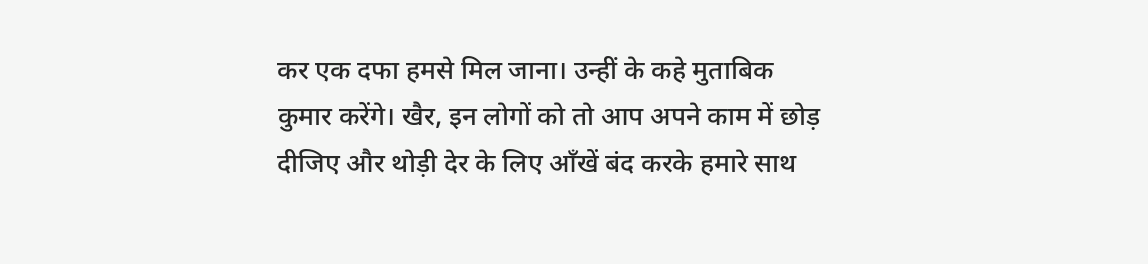कर एक दफा हमसे मिल जाना। उन्हीं के कहे मुताबिक कुमार करेंगे। खैर, इन लोगों को तो आप अपने काम में छोड़ दीजिए और थोड़ी देर के लिए आँखें बंद करके हमारे साथ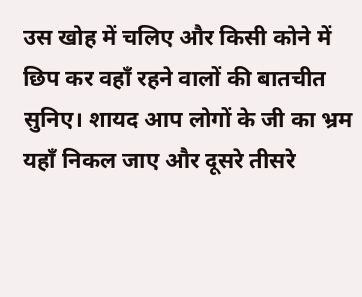उस खोह में चलिए और किसी कोने में छिप कर वहाँ रहने वालों की बातचीत सुनिए। शायद आप लोगों के जी का भ्रम यहाँ निकल जाए और दूसरे तीसरे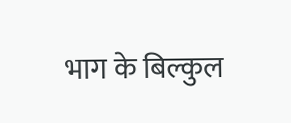भाग के बिल्कुल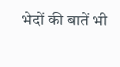भेदों की बातें भी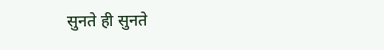सुनते ही सुनते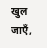खुल जाएँ,